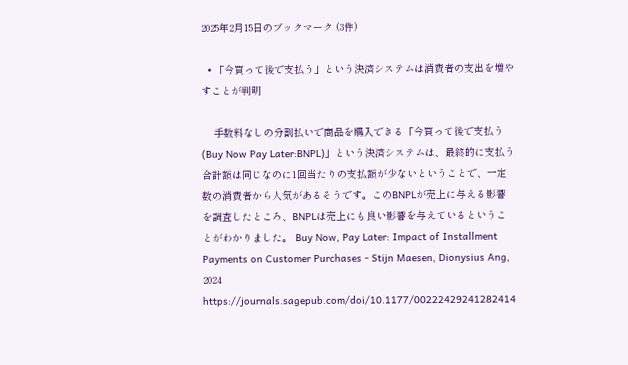2025年2月15日のブックマーク (3件)

  • 「今買って後で支払う」という決済システムは消費者の支出を増やすことが判明

    手数料なしの分割払いで商品を購入できる「今買って後で支払う(Buy Now Pay Later:BNPL)」という決済システムは、最終的に支払う合計額は同じなのに1回当たりの支払額が少ないということで、一定数の消費者から人気があるそうです。このBNPLが売上に与える影響を調査したところ、BNPLは売上にも良い影響を与えているということがわかりました。 Buy Now, Pay Later: Impact of Installment Payments on Customer Purchases - Stijn Maesen, Dionysius Ang, 2024 https://journals.sagepub.com/doi/10.1177/00222429241282414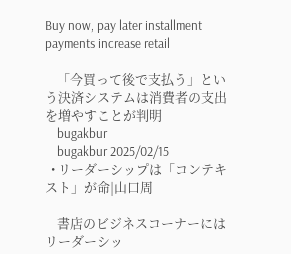Buy now, pay later installment payments increase retail

    「今買って後で支払う」という決済システムは消費者の支出を増やすことが判明
    bugakbur
    bugakbur 2025/02/15
  • リーダーシップは「コンテキスト」が命|山口周

    書店のビジネスコーナーにはリーダーシッ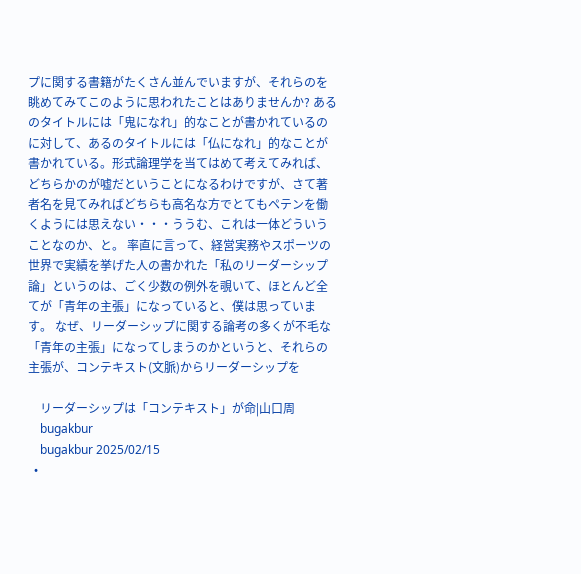プに関する書籍がたくさん並んでいますが、それらのを眺めてみてこのように思われたことはありませんか? あるのタイトルには「鬼になれ」的なことが書かれているのに対して、あるのタイトルには「仏になれ」的なことが書かれている。形式論理学を当てはめて考えてみれば、どちらかのが嘘だということになるわけですが、さて著者名を見てみればどちらも高名な方でとてもペテンを働くようには思えない・・・ううむ、これは一体どういうことなのか、と。 率直に言って、経営実務やスポーツの世界で実績を挙げた人の書かれた「私のリーダーシップ論」というのは、ごく少数の例外を覗いて、ほとんど全てが「青年の主張」になっていると、僕は思っています。 なぜ、リーダーシップに関する論考の多くが不毛な「青年の主張」になってしまうのかというと、それらの主張が、コンテキスト(文脈)からリーダーシップを

    リーダーシップは「コンテキスト」が命|山口周
    bugakbur
    bugakbur 2025/02/15
  •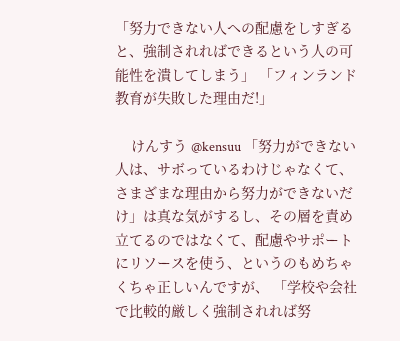「努力できない人への配慮をしすぎると、強制されればできるという人の可能性を潰してしまう」 「フィンランド教育が失敗した理由だ!」

    けんすう @kensuu 「努力ができない人は、サボっているわけじゃなくて、さまざまな理由から努力ができないだけ」は真な気がするし、その層を責め立てるのではなくて、配慮やサポートにリソースを使う、というのもめちゃくちゃ正しいんですが、 「学校や会社で比較的厳しく強制されれば努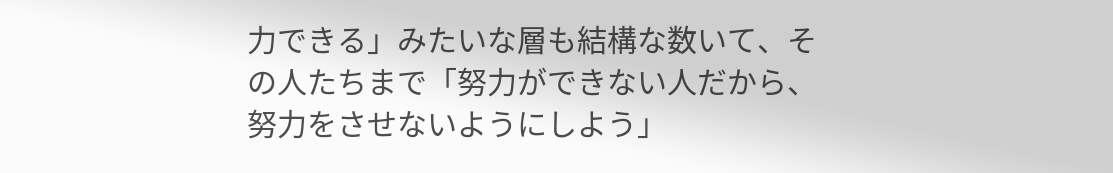力できる」みたいな層も結構な数いて、その人たちまで「努力ができない人だから、努力をさせないようにしよう」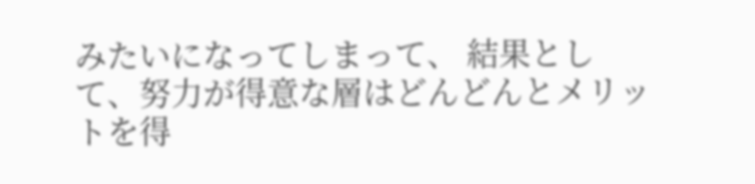みたいになってしまって、 結果として、努力が得意な層はどんどんとメリットを得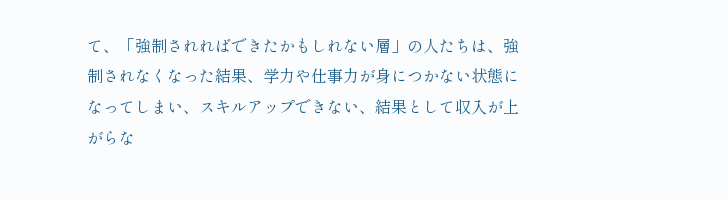て、「強制されればできたかもしれない層」の人たちは、強制されなくなった結果、学力や仕事力が身につかない状態になってしまい、スキルアップできない、結果として収入が上がらな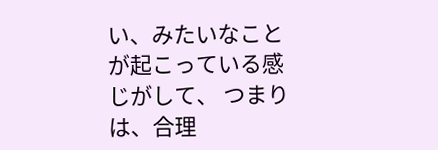い、みたいなことが起こっている感じがして、 つまりは、合理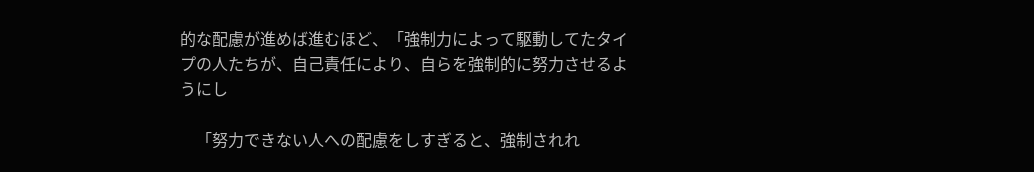的な配慮が進めば進むほど、「強制力によって駆動してたタイプの人たちが、自己責任により、自らを強制的に努力させるようにし

    「努力できない人への配慮をしすぎると、強制されれ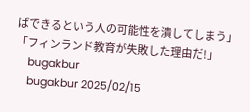ばできるという人の可能性を潰してしまう」 「フィンランド教育が失敗した理由だ!」
    bugakbur
    bugakbur 2025/02/15